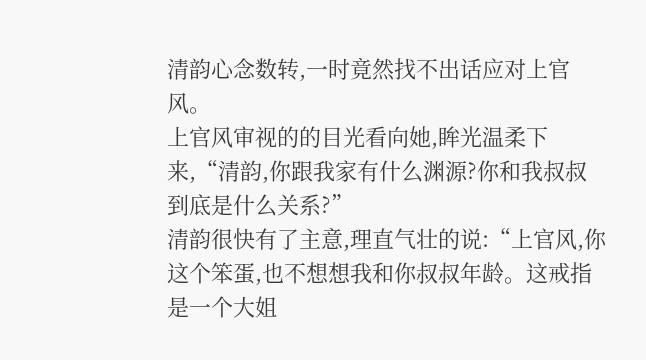清韵心念数转,一时竟然找不出话应对上官风。
上官风审视的的目光看向她,眸光温柔下来,“清韵,你跟我家有什么渊源?你和我叔叔到底是什么关系?”
清韵很快有了主意,理直气壮的说:“上官风,你这个笨蛋,也不想想我和你叔叔年龄。这戒指是一个大姐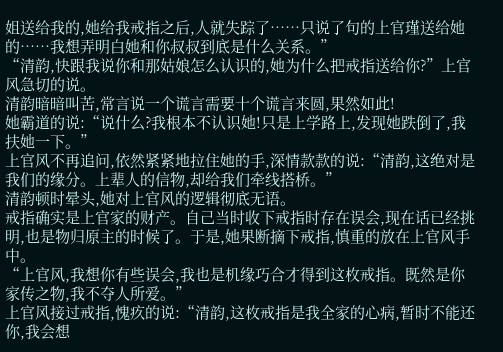姐送给我的,她给我戒指之后,人就失踪了……只说了句的上官瑾送给她的……我想弄明白她和你叔叔到底是什么关系。”
“清韵,快跟我说你和那姑娘怎么认识的,她为什么把戒指送给你?”上官风急切的说。
清韵暗暗叫苦,常言说一个谎言需要十个谎言来圆,果然如此!
她霸道的说:“说什么?我根本不认识她!只是上学路上,发现她跌倒了,我扶她一下。”
上官风不再追问,依然紧紧地拉住她的手,深情款款的说:“清韵,这绝对是我们的缘分。上辈人的信物,却给我们牵线搭桥。”
清韵顿时晕头,她对上官风的逻辑彻底无语。
戒指确实是上官家的财产。自己当时收下戒指时存在误会,现在话已经挑明,也是物归原主的时候了。于是,她果断摘下戒指,慎重的放在上官风手中。
“上官风,我想你有些误会,我也是机缘巧合才得到这枚戒指。既然是你家传之物,我不夺人所爱。”
上官风接过戒指,愧疚的说:“清韵,这枚戒指是我全家的心病,暂时不能还你,我会想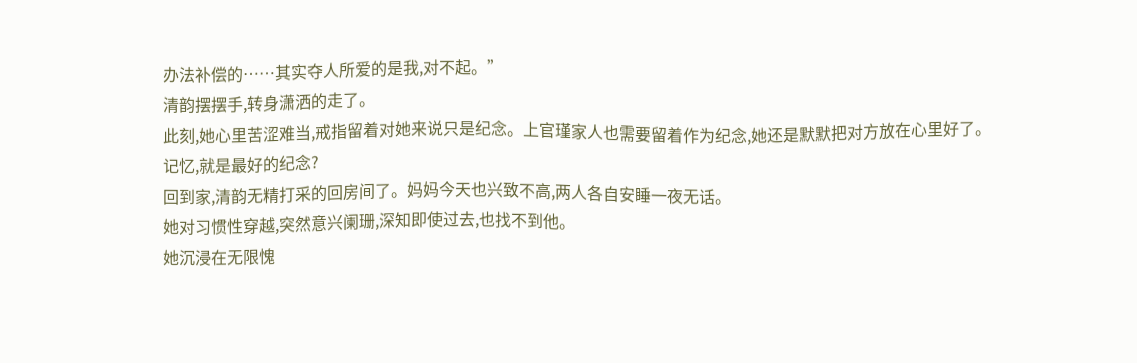办法补偿的……其实夺人所爱的是我,对不起。”
清韵摆摆手,转身潇洒的走了。
此刻,她心里苦涩难当,戒指留着对她来说只是纪念。上官瑾家人也需要留着作为纪念,她还是默默把对方放在心里好了。
记忆,就是最好的纪念?
回到家,清韵无精打采的回房间了。妈妈今天也兴致不高,两人各自安睡一夜无话。
她对习惯性穿越,突然意兴阑珊,深知即使过去,也找不到他。
她沉浸在无限愧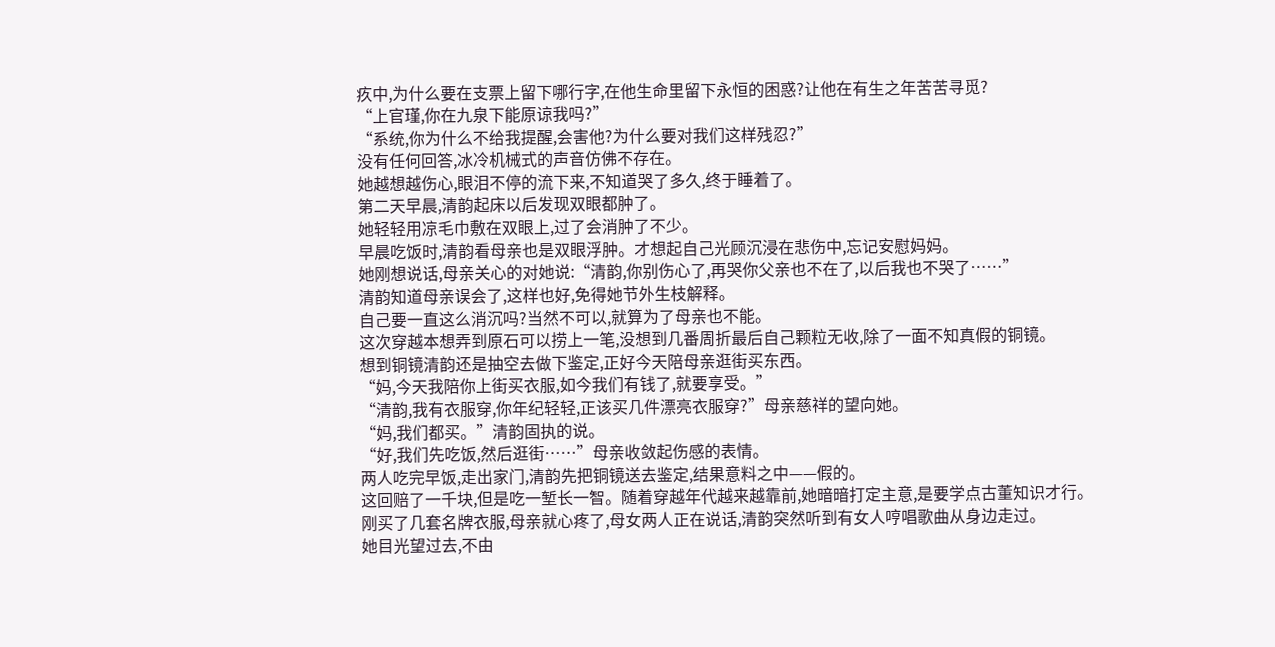疚中,为什么要在支票上留下哪行字,在他生命里留下永恒的困惑?让他在有生之年苦苦寻觅?
“上官瑾,你在九泉下能原谅我吗?”
“系统,你为什么不给我提醒,会害他?为什么要对我们这样残忍?”
没有任何回答,冰冷机械式的声音仿佛不存在。
她越想越伤心,眼泪不停的流下来,不知道哭了多久,终于睡着了。
第二天早晨,清韵起床以后发现双眼都肿了。
她轻轻用凉毛巾敷在双眼上,过了会消肿了不少。
早晨吃饭时,清韵看母亲也是双眼浮肿。才想起自己光顾沉浸在悲伤中,忘记安慰妈妈。
她刚想说话,母亲关心的对她说:“清韵,你别伤心了,再哭你父亲也不在了,以后我也不哭了……”
清韵知道母亲误会了,这样也好,免得她节外生枝解释。
自己要一直这么消沉吗?当然不可以,就算为了母亲也不能。
这次穿越本想弄到原石可以捞上一笔,没想到几番周折最后自己颗粒无收,除了一面不知真假的铜镜。
想到铜镜清韵还是抽空去做下鉴定,正好今天陪母亲逛街买东西。
“妈,今天我陪你上街买衣服,如今我们有钱了,就要享受。”
“清韵,我有衣服穿,你年纪轻轻,正该买几件漂亮衣服穿?”母亲慈祥的望向她。
“妈,我们都买。”清韵固执的说。
“好,我们先吃饭,然后逛街……”母亲收敛起伤感的表情。
两人吃完早饭,走出家门,清韵先把铜镜送去鉴定,结果意料之中——假的。
这回赔了一千块,但是吃一堑长一智。随着穿越年代越来越靠前,她暗暗打定主意,是要学点古董知识才行。
刚买了几套名牌衣服,母亲就心疼了,母女两人正在说话,清韵突然听到有女人哼唱歌曲从身边走过。
她目光望过去,不由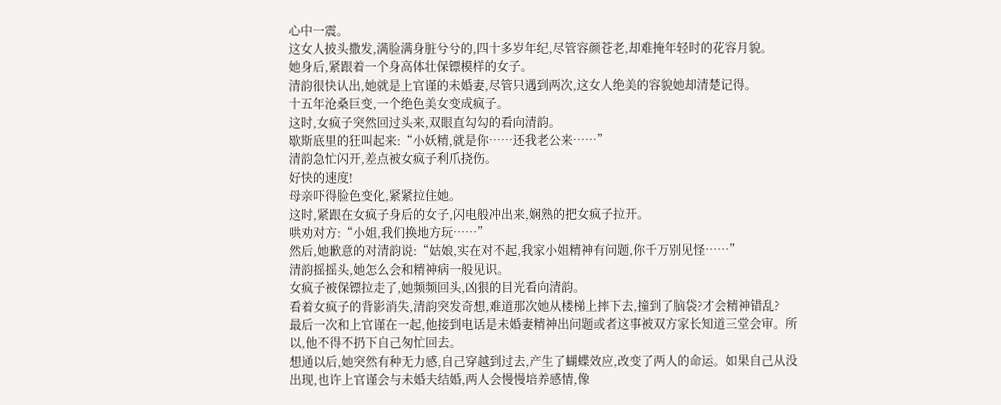心中一震。
这女人披头撒发,满脸满身脏兮兮的,四十多岁年纪,尽管容颜苍老,却难掩年轻时的花容月貌。
她身后,紧跟着一个身高体壮保镖模样的女子。
清韵很快认出,她就是上官谨的未婚妻,尽管只遇到两次,这女人绝美的容貌她却清楚记得。
十五年沧桑巨变,一个绝色美女变成疯子。
这时,女疯子突然回过头来,双眼直勾勾的看向清韵。
歇斯底里的狂叫起来:“小妖精,就是你……还我老公来……”
清韵急忙闪开,差点被女疯子利爪挠伤。
好快的速度!
母亲吓得脸色变化,紧紧拉住她。
这时,紧跟在女疯子身后的女子,闪电般冲出来,娴熟的把女疯子拉开。
哄劝对方:“小姐,我们换地方玩……”
然后,她歉意的对清韵说:“姑娘,实在对不起,我家小姐精神有问题,你千万别见怪……”
清韵摇摇头,她怎么会和精神病一般见识。
女疯子被保镖拉走了,她频频回头,凶狠的目光看向清韵。
看着女疯子的背影消失,清韵突发奇想,难道那次她从楼梯上摔下去,撞到了脑袋?才会精神错乱?
最后一次和上官谨在一起,他接到电话是未婚妻精神出问题或者这事被双方家长知道三堂会审。所以,他不得不扔下自己匆忙回去。
想通以后,她突然有种无力感,自己穿越到过去,产生了蝴蝶效应,改变了两人的命运。如果自己从没出现,也许上官谨会与未婚夫结婚,两人会慢慢培养感情,像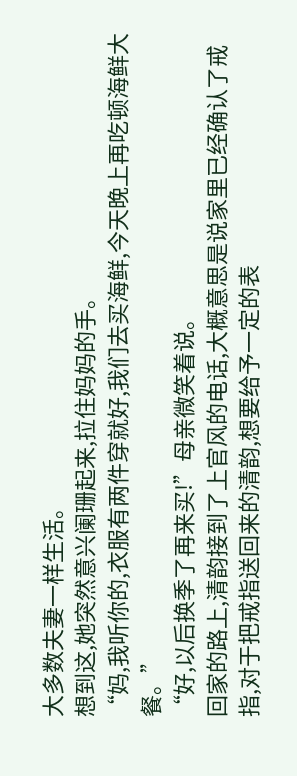大多数夫妻一样生活。
想到这,她突然意兴阑珊起来,拉住妈妈的手。
“妈,我听你的,衣服有两件穿就好,我们去买海鲜,今天晚上再吃顿海鲜大餐。”
“好,以后换季了再来买!”母亲微笑着说。
回家的路上,清韵接到了上官风的电话,大概意思是说家里已经确认了戒指,对于把戒指送回来的清韵,想要给予一定的表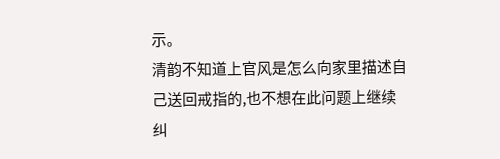示。
清韵不知道上官风是怎么向家里描述自己送回戒指的,也不想在此问题上继续纠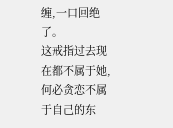缠,一口回绝了。
这戒指过去现在都不属于她,何必贪恋不属于自己的东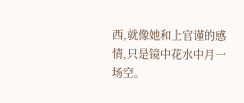西,就像她和上官谨的感情,只是镜中花水中月一场空。